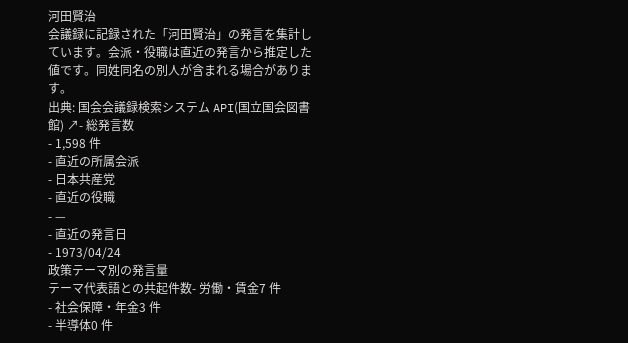河田賢治
会議録に記録された「河田賢治」の発言を集計しています。会派・役職は直近の発言から推定した値です。同姓同名の別人が含まれる場合があります。
出典: 国会会議録検索システム API(国立国会図書館) ↗- 総発言数
- 1,598 件
- 直近の所属会派
- 日本共産党
- 直近の役職
- —
- 直近の発言日
- 1973/04/24
政策テーマ別の発言量
テーマ代表語との共起件数- 労働・賃金7 件
- 社会保障・年金3 件
- 半導体0 件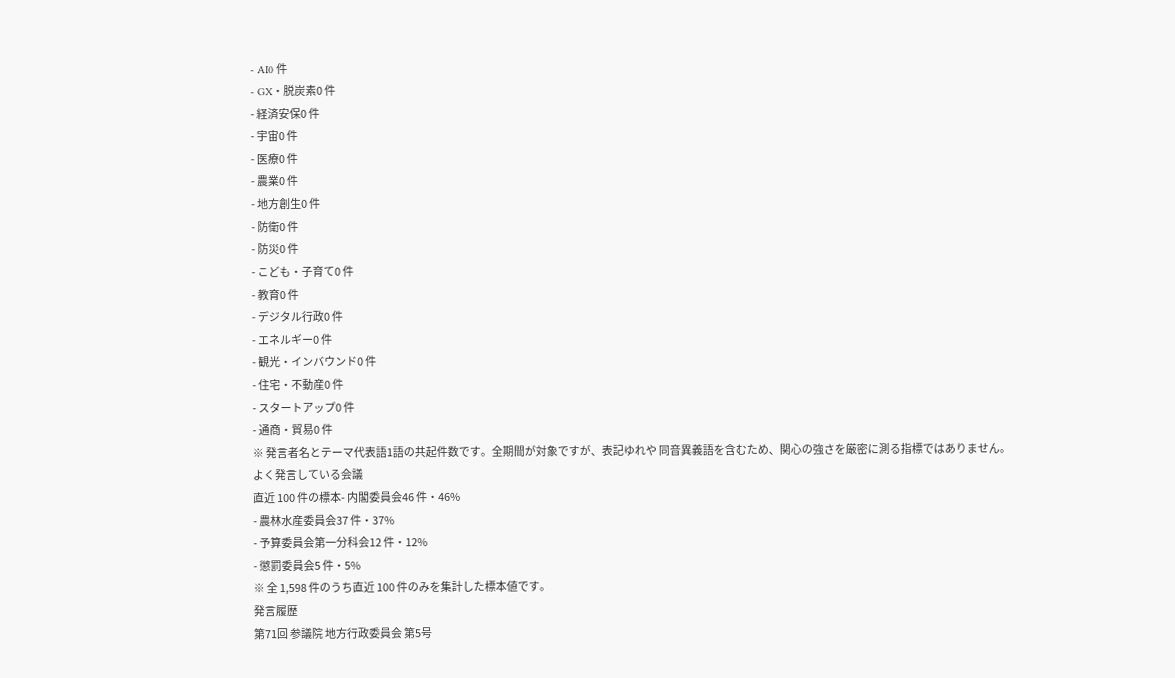- AI0 件
- GX・脱炭素0 件
- 経済安保0 件
- 宇宙0 件
- 医療0 件
- 農業0 件
- 地方創生0 件
- 防衛0 件
- 防災0 件
- こども・子育て0 件
- 教育0 件
- デジタル行政0 件
- エネルギー0 件
- 観光・インバウンド0 件
- 住宅・不動産0 件
- スタートアップ0 件
- 通商・貿易0 件
※ 発言者名とテーマ代表語1語の共起件数です。全期間が対象ですが、表記ゆれや 同音異義語を含むため、関心の強さを厳密に測る指標ではありません。
よく発言している会議
直近 100 件の標本- 内閣委員会46 件・46%
- 農林水産委員会37 件・37%
- 予算委員会第一分科会12 件・12%
- 懲罰委員会5 件・5%
※ 全 1,598 件のうち直近 100 件のみを集計した標本値です。
発言履歴
第71回 参議院 地方行政委員会 第5号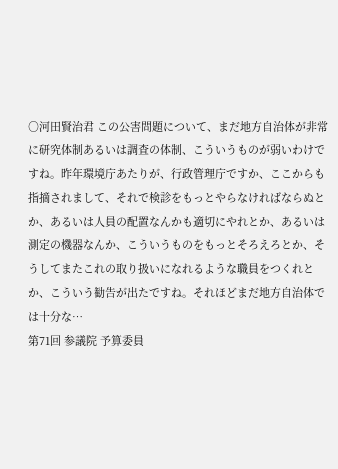○河田賢治君 この公害問題について、まだ地方自治体が非常に研究体制あるいは調査の体制、こういうものが弱いわけですね。昨年環境庁あたりが、行政管理庁ですか、ここからも指摘されまして、それで検診をもっとやらなければならぬとか、あるいは人員の配置なんかも適切にやれとか、あるいは測定の機器なんか、こういうものをもっとそろえろとか、そうしてまたこれの取り扱いになれるような職員をつくれとか、こういう勧告が出たですね。それほどまだ地方自治体では十分な…
第71回 参議院 予算委員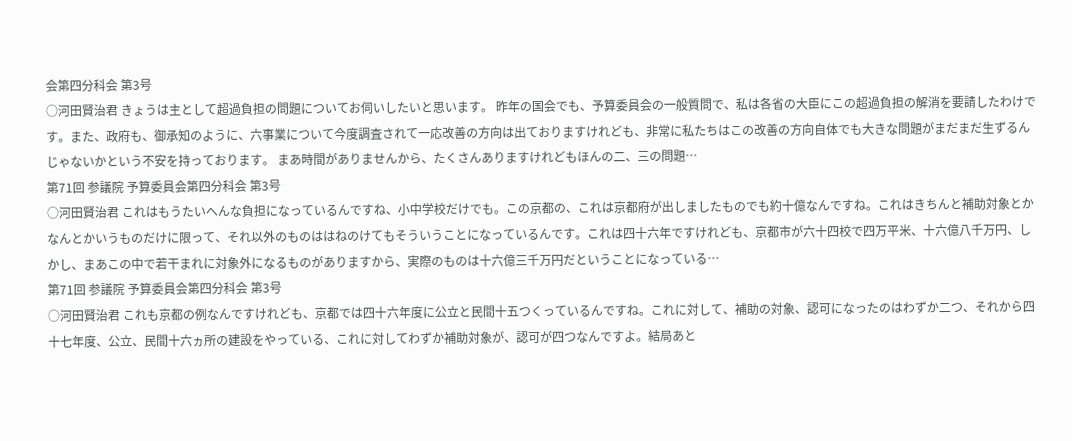会第四分科会 第3号
○河田賢治君 きょうは主として超過負担の問題についてお伺いしたいと思います。 昨年の国会でも、予算委員会の一般質問で、私は各省の大臣にこの超過負担の解消を要請したわけです。また、政府も、御承知のように、六事業について今度調査されて一応改善の方向は出ておりますけれども、非常に私たちはこの改善の方向自体でも大きな問題がまだまだ生ずるんじゃないかという不安を持っております。 まあ時間がありませんから、たくさんありますけれどもほんの二、三の問題…
第71回 参議院 予算委員会第四分科会 第3号
○河田賢治君 これはもうたいへんな負担になっているんですね、小中学校だけでも。この京都の、これは京都府が出しましたものでも約十億なんですね。これはきちんと補助対象とかなんとかいうものだけに限って、それ以外のものははねのけてもそういうことになっているんです。これは四十六年ですけれども、京都市が六十四校で四万平米、十六億八千万円、しかし、まあこの中で若干まれに対象外になるものがありますから、実際のものは十六億三千万円だということになっている…
第71回 参議院 予算委員会第四分科会 第3号
○河田賢治君 これも京都の例なんですけれども、京都では四十六年度に公立と民間十五つくっているんですね。これに対して、補助の対象、認可になったのはわずか二つ、それから四十七年度、公立、民間十六ヵ所の建設をやっている、これに対してわずか補助対象が、認可が四つなんですよ。結局あと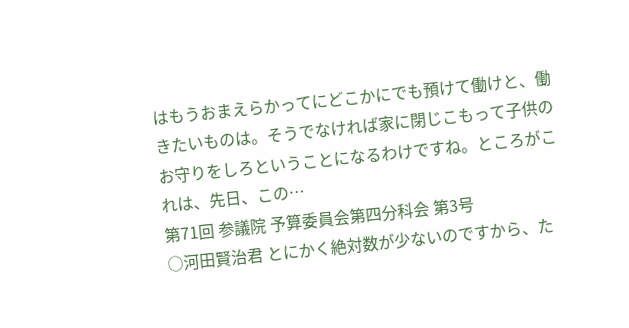はもうおまえらかってにどこかにでも預けて働けと、働きたいものは。そうでなければ家に閉じこもって子供のお守りをしろということになるわけですね。ところがこれは、先日、この…
第71回 参議院 予算委員会第四分科会 第3号
○河田賢治君 とにかく絶対数が少ないのですから、た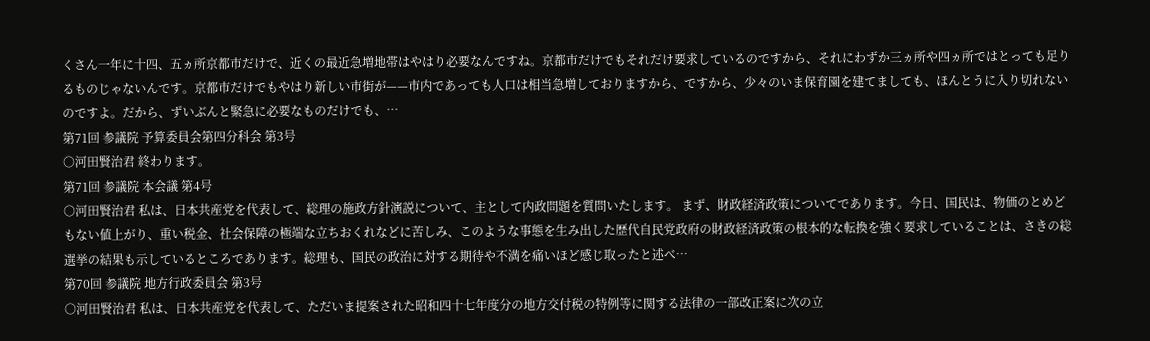くさん一年に十四、五ヵ所京都市だけで、近くの最近急増地帯はやはり必要なんですね。京都市だけでもそれだけ要求しているのですから、それにわずか三ヵ所や四ヵ所ではとっても足りるものじゃないんです。京都市だけでもやはり新しい市街が——市内であっても人口は相当急増しておりますから、ですから、少々のいま保育園を建てましても、ほんとうに入り切れないのですよ。だから、ずいぶんと緊急に必要なものだけでも、…
第71回 参議院 予算委員会第四分科会 第3号
○河田賢治君 終わります。
第71回 参議院 本会議 第4号
○河田賢治君 私は、日本共産党を代表して、総理の施政方針演説について、主として内政問題を質問いたします。 まず、財政経済政策についてであります。今日、国民は、物価のとめどもない値上がり、重い税金、社会保障の極端な立ちおくれなどに苦しみ、このような事態を生み出した歴代自民党政府の財政経済政策の根本的な転換を強く要求していることは、さきの総選挙の結果も示しているところであります。総理も、国民の政治に対する期待や不満を痛いほど感じ取ったと述べ…
第70回 参議院 地方行政委員会 第3号
○河田賢治君 私は、日本共産党を代表して、ただいま提案された昭和四十七年度分の地方交付税の特例等に関する法律の一部改正案に次の立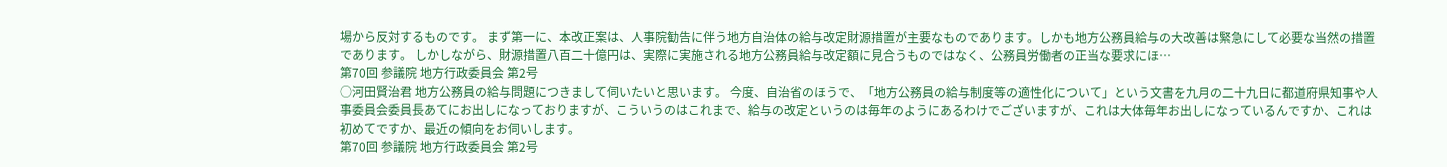場から反対するものです。 まず第一に、本改正案は、人事院勧告に伴う地方自治体の給与改定財源措置が主要なものであります。しかも地方公務員給与の大改善は緊急にして必要な当然の措置であります。 しかしながら、財源措置八百二十億円は、実際に実施される地方公務員給与改定額に見合うものではなく、公務員労働者の正当な要求にほ…
第70回 参議院 地方行政委員会 第2号
○河田賢治君 地方公務員の給与問題につきまして伺いたいと思います。 今度、自治省のほうで、「地方公務員の給与制度等の適性化について」という文書を九月の二十九日に都道府県知事や人事委員会委員長あてにお出しになっておりますが、こういうのはこれまで、給与の改定というのは毎年のようにあるわけでございますが、これは大体毎年お出しになっているんですか、これは初めてですか、最近の傾向をお伺いします。
第70回 参議院 地方行政委員会 第2号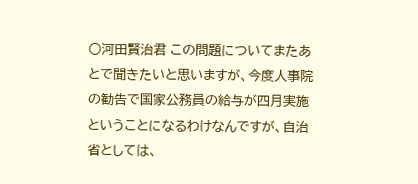○河田賢治君 この問題についてまたあとで聞きたいと思いますが、今度人事院の勧告で国家公務員の給与が四月実施ということになるわけなんですが、自治省としては、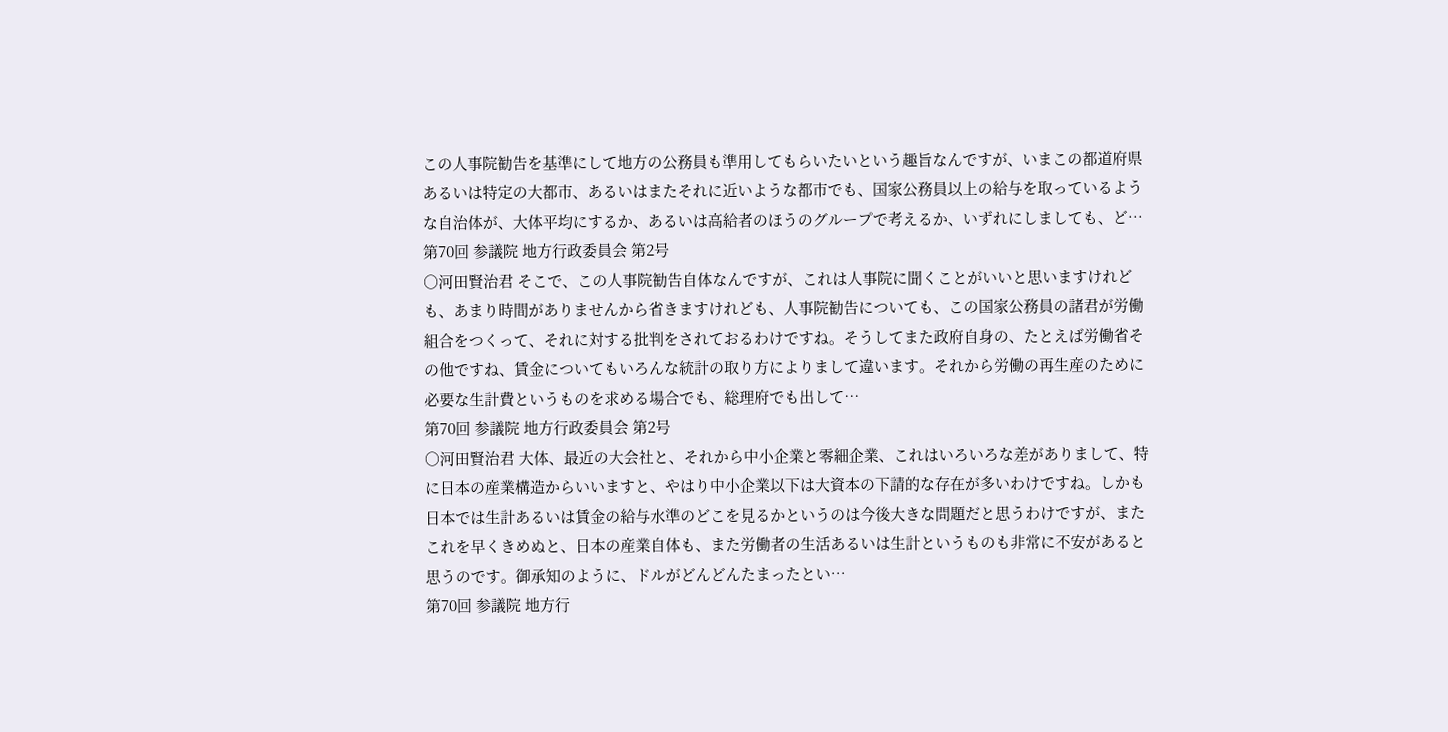この人事院勧告を基準にして地方の公務員も準用してもらいたいという趣旨なんですが、いまこの都道府県あるいは特定の大都市、あるいはまたそれに近いような都市でも、国家公務員以上の給与を取っているような自治体が、大体平均にするか、あるいは高給者のほうのグループで考えるか、いずれにしましても、ど…
第70回 参議院 地方行政委員会 第2号
○河田賢治君 そこで、この人事院勧告自体なんですが、これは人事院に聞くことがいいと思いますけれども、あまり時間がありませんから省きますけれども、人事院勧告についても、この国家公務員の諸君が労働組合をつくって、それに対する批判をされておるわけですね。そうしてまた政府自身の、たとえば労働省その他ですね、賃金についてもいろんな統計の取り方によりまして違います。それから労働の再生産のために必要な生計費というものを求める場合でも、総理府でも出して…
第70回 参議院 地方行政委員会 第2号
○河田賢治君 大体、最近の大会社と、それから中小企業と零細企業、これはいろいろな差がありまして、特に日本の産業構造からいいますと、やはり中小企業以下は大資本の下請的な存在が多いわけですね。しかも日本では生計あるいは賃金の給与水準のどこを見るかというのは今後大きな問題だと思うわけですが、またこれを早くきめぬと、日本の産業自体も、また労働者の生活あるいは生計というものも非常に不安があると思うのです。御承知のように、ドルがどんどんたまったとい…
第70回 参議院 地方行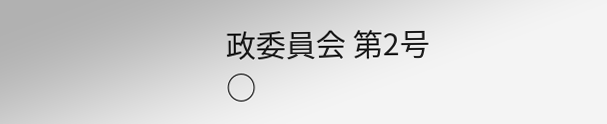政委員会 第2号
○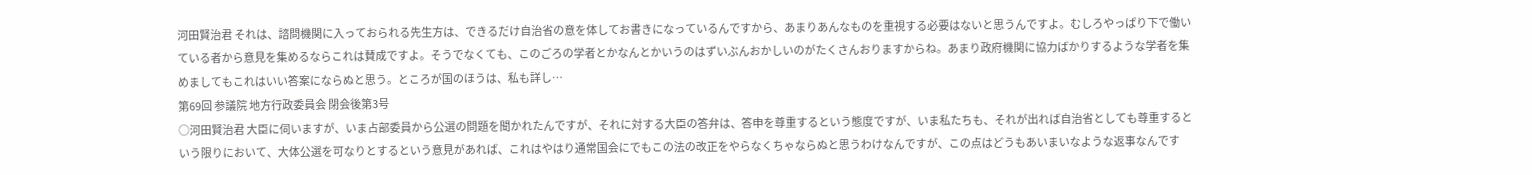河田賢治君 それは、諮問機関に入っておられる先生方は、できるだけ自治省の意を体してお書きになっているんですから、あまりあんなものを重視する必要はないと思うんですよ。むしろやっぱり下で働いている者から意見を集めるならこれは賛成ですよ。そうでなくても、このごろの学者とかなんとかいうのはずいぶんおかしいのがたくさんおりますからね。あまり政府機関に協力ばかりするような学者を集めましてもこれはいい答案にならぬと思う。ところが国のほうは、私も詳し…
第69回 参議院 地方行政委員会 閉会後第3号
○河田賢治君 大臣に伺いますが、いま占部委員から公選の問題を聞かれたんですが、それに対する大臣の答弁は、答申を尊重するという態度ですが、いま私たちも、それが出れば自治省としても尊重するという限りにおいて、大体公選を可なりとするという意見があれば、これはやはり通常国会にでもこの法の改正をやらなくちゃならぬと思うわけなんですが、この点はどうもあいまいなような返事なんです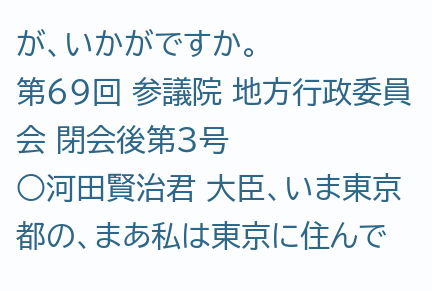が、いかがですか。
第69回 参議院 地方行政委員会 閉会後第3号
○河田賢治君 大臣、いま東京都の、まあ私は東京に住んで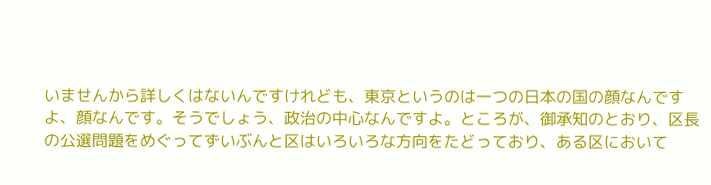いませんから詳しくはないんですけれども、東京というのは一つの日本の国の顔なんですよ、顔なんです。そうでしょう、政治の中心なんですよ。ところが、御承知のとおり、区長の公選問題をめぐってずいぶんと区はいろいろな方向をたどっており、ある区において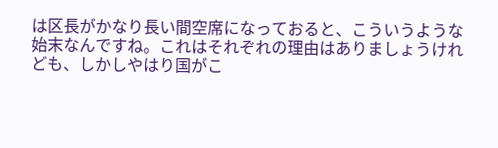は区長がかなり長い間空席になっておると、こういうような始末なんですね。これはそれぞれの理由はありましょうけれども、しかしやはり国がこ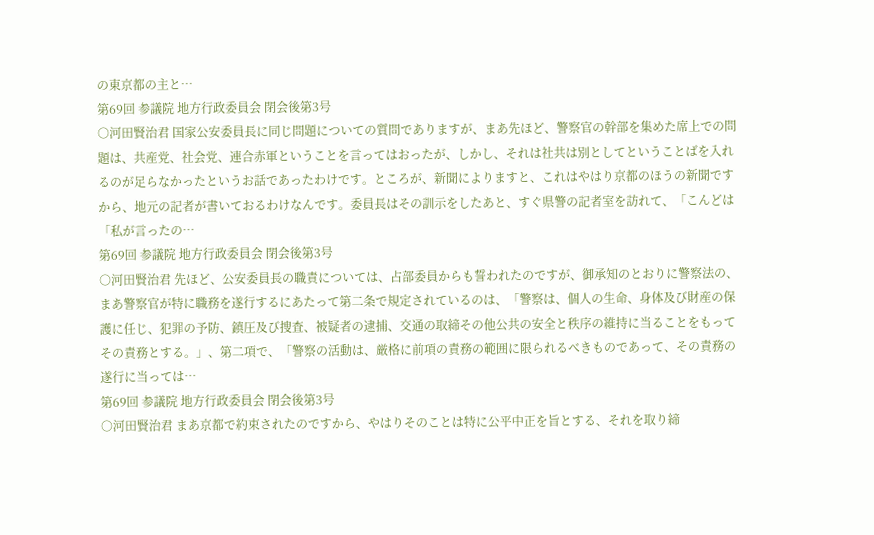の東京都の主と…
第69回 参議院 地方行政委員会 閉会後第3号
○河田賢治君 国家公安委員長に同じ問題についての質問でありますが、まあ先ほど、警察官の幹部を集めた席上での問題は、共産党、社会党、連合赤軍ということを言ってはおったが、しかし、それは社共は別としてということばを入れるのが足らなかったというお話であったわけです。ところが、新聞によりますと、これはやはり京都のほうの新聞ですから、地元の記者が書いておるわけなんです。委員長はその訓示をしたあと、すぐ県警の記者室を訪れて、「こんどは「私が言ったの…
第69回 参議院 地方行政委員会 閉会後第3号
○河田賢治君 先ほど、公安委員長の職責については、占部委員からも誓われたのですが、御承知のとおりに警察法の、まあ警察官が特に職務を遂行するにあたって第二条で規定されているのは、「警察は、個人の生命、身体及び財産の保護に任じ、犯罪の予防、鎮圧及び捜査、被疑者の逮捕、交通の取締その他公共の安全と秩序の維持に当ることをもってその責務とする。」、第二項で、「警察の活動は、厳格に前項の責務の範囲に限られるべきものであって、その責務の遂行に当っては…
第69回 参議院 地方行政委員会 閉会後第3号
○河田賢治君 まあ京都で約束されたのですから、やはりそのことは特に公平中正を旨とする、それを取り締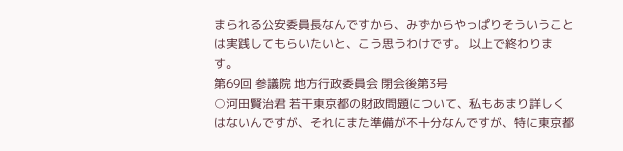まられる公安委員長なんですから、みずからやっぱりそういうことは実践してもらいたいと、こう思うわけです。 以上で終わります。
第69回 参議院 地方行政委員会 閉会後第3号
○河田賢治君 若干東京都の財政問題について、私もあまり詳しくはないんですが、それにまた準備が不十分なんですが、特に東京都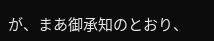が、まあ御承知のとおり、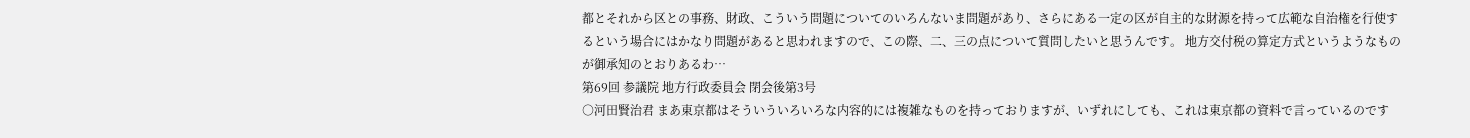都とそれから区との事務、財政、こういう問題についてのいろんないま問題があり、さらにある一定の区が自主的な財源を持って広範な自治権を行使するという場合にはかなり問題があると思われますので、この際、二、三の点について質問したいと思うんです。 地方交付税の算定方式というようなものが御承知のとおりあるわ…
第69回 参議院 地方行政委員会 閉会後第3号
○河田賢治君 まあ東京都はそういういろいろな内容的には複雑なものを持っておりますが、いずれにしても、これは東京都の資料で言っているのです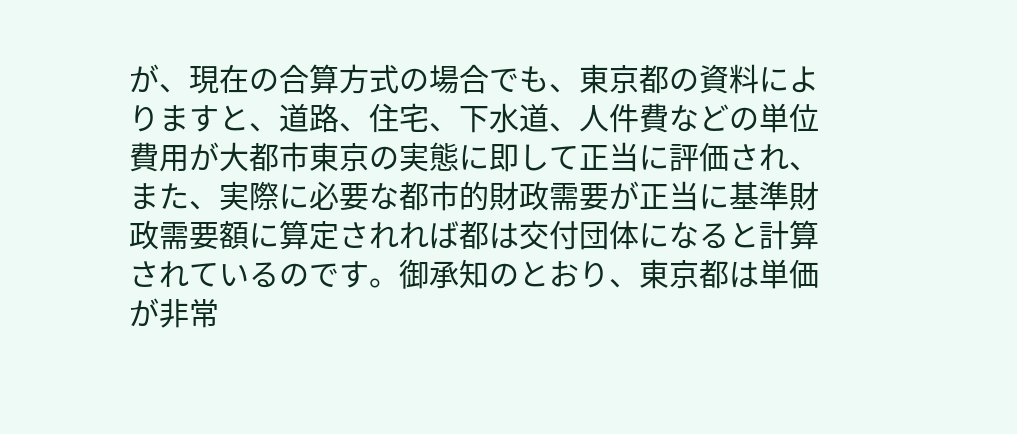が、現在の合算方式の場合でも、東京都の資料によりますと、道路、住宅、下水道、人件費などの単位費用が大都市東京の実態に即して正当に評価され、また、実際に必要な都市的財政需要が正当に基準財政需要額に算定されれば都は交付団体になると計算されているのです。御承知のとおり、東京都は単価が非常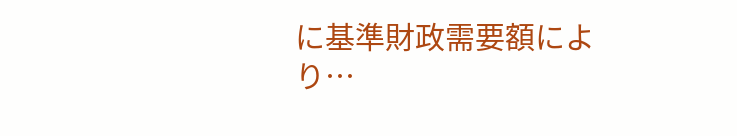に基準財政需要額により…